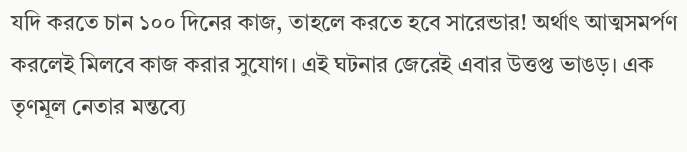যদি করতে চান ১০০ দিনের কাজ, তাহলে করতে হবে সারেন্ডার! অর্থাৎ আত্মসমর্পণ করলেই মিলবে কাজ করার সুযোগ। এই ঘটনার জেরেই এবার উত্তপ্ত ভাঙড়। এক তৃণমূল নেতার মন্তব্যে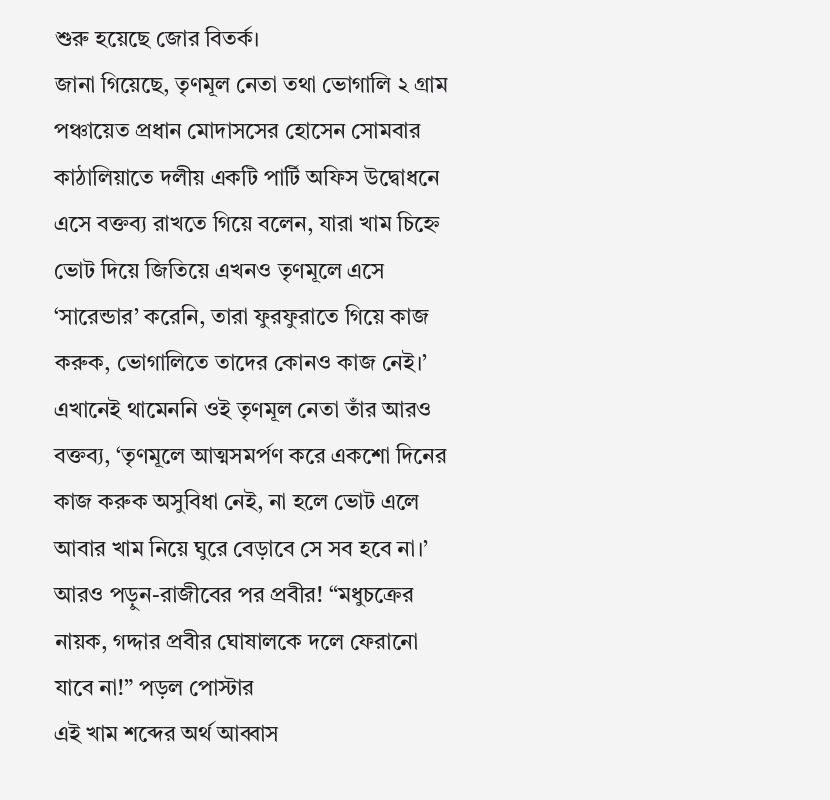শুরু হয়েছে জোর বিতর্ক।
জানা গিয়েছে, তৃণমূল নেতা তথা ভোগালি ২ গ্রাম পঞ্চায়েত প্রধান মোদাসসের হোসেন সোমবার কাঠালিয়াতে দলীয় একটি পার্টি অফিস উদ্বোধনে এসে বক্তব্য রাখতে গিয়ে বলেন, যারা খাম চিহ্নে ভোট দিয়ে জিতিয়ে এখনও তৃণমূলে এসে ‘সারেন্ডার’ করেনি, তারা ফুরফুরাতে গিয়ে কাজ করুক, ভোগালিতে তাদের কোনও কাজ নেই।’
এখানেই থামেননি ওই তৃণমূল নেতা তাঁর আরও বক্তব্য, ‘তৃণমূলে আত্মসমর্পণ করে একশো দিনের কাজ করুক অসুবিধা নেই, না হলে ভোট এলে আবার খাম নিয়ে ঘুরে বেড়াবে সে সব হবে না।’
আরও পড়ুন-রাজীবের পর প্রবীর! “মধুচক্রের নায়ক, গদ্দার প্রবীর ঘোষালকে দলে ফেরানো যাবে না!” পড়ল পোস্টার
এই খাম শব্দের অর্থ আব্বাস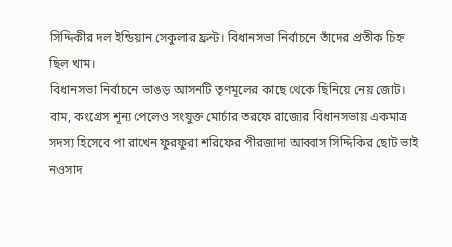সিদ্দিকীর দল ইন্ডিয়ান সেকুলার ফ্রন্ট। বিধানসভা নির্বাচনে তাঁদের প্রতীক চিহ্ন ছিল খাম।
বিধানসভা নির্বাচনে ভাঙড় আসনটি তৃণমূলের কাছে থেকে ছিনিয়ে নেয় জোট। বাম, কংগ্রেস শূন্য পেলেও সংযুক্ত মোর্চার তরফে রাজ্যের বিধানসভায় একমাত্র সদস্য হিসেবে পা রাখেন ফুরফুরা শরিফের পীরজাদা আব্বাস সিদ্দিকির ছোট ভাই নওসাদ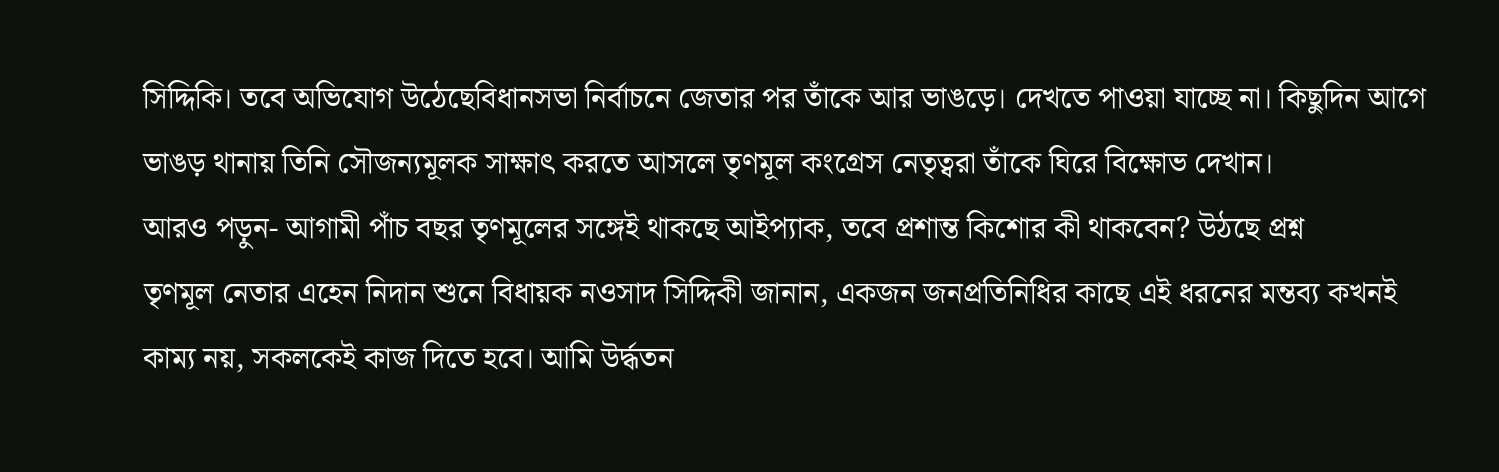সিদ্দিকি। তবে অভিযোগ উঠেছেবিধানসভা নির্বাচনে জেতার পর তাঁকে আর ভাঙড়ে। দেখতে পাওয়া যাচ্ছে না। কিছুদিন আগে ভাঙড় থানায় তিনি সৌজন্যমূলক সাক্ষাৎ করতে আসলে তৃণমূল কংগ্রেস নেতৃত্বরা তাঁকে ঘিরে বিক্ষোভ দেখান।
আরও পড়ুন- আগামী পাঁচ বছর তৃণমূলের সঙ্গেই থাকছে আইপ্যাক, তবে প্রশান্ত কিশোর কী থাকবেন? উঠছে প্রশ্ন
তৃণমূল নেতার এহেন নিদান শুনে বিধায়ক নওসাদ সিদ্দিকী জানান, একজন জনপ্রতিনিধির কাছে এই ধরনের মন্তব্য কখনই কাম্য নয়, সকলকেই কাজ দিতে হবে। আমি উর্দ্ধতন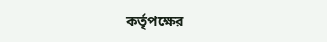কর্তৃপক্ষের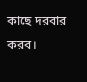কাছে দরবার করব।